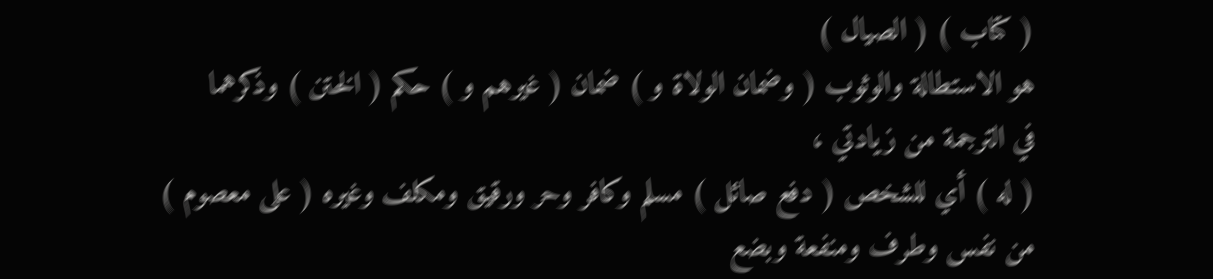( كتاب ) ( الصيال )
هو الاستطالة والوثوب ( وضمان الولاة و ) ضمان ( غيرهم و ) حكم ( الختن ) وذكرهما
في الترجمة من زيادتي ،
( له ) أي للشخص ( دفع صائل ) مسلم وكافر وحر ورقيق ومكلف وغيره ( على معصوم )
من نفس وطرف ومنفعة وبضع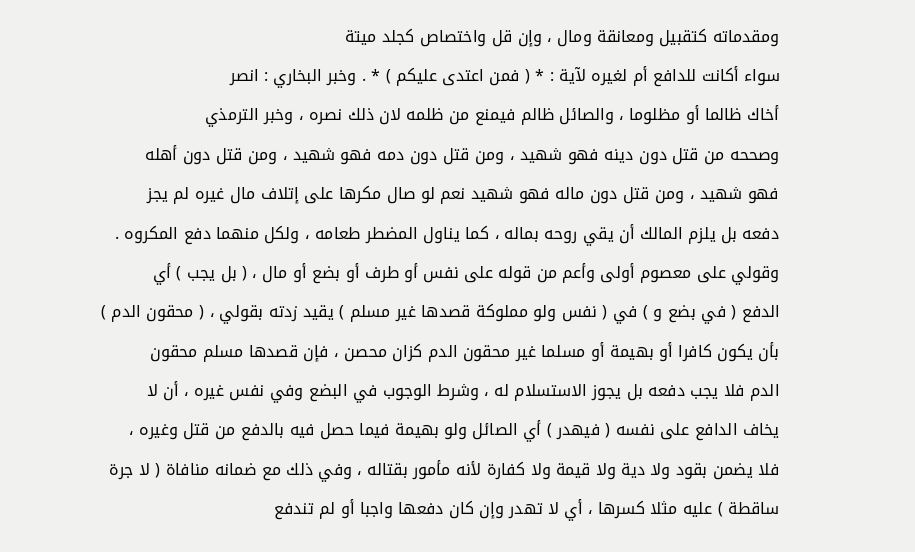ومقدماته كتقبيل ومعانقة ومال ، وإن قل واختصاص كجلد ميتة
سواء أكانت للدافع أم لغيره لآية : * ( فمن اعتدى عليكم ) * . وخبر البخاري : انصر
أخاك ظالما أو مظلوما ، والصائل ظالم فيمنع من ظلمه لان ذلك نصره ، وخبر الترمذي
وصححه من قتل دون دينه فهو شهيد ، ومن قتل دون دمه فهو شهيد ، ومن قتل دون أهله
فهو شهيد ، ومن قتل دون ماله فهو شهيد نعم لو صال مكرها على إتلاف مال غيره لم يجز
دفعه بل يلزم المالك أن يقي روحه بماله ، كما يناول المضطر طعامه ، ولكل منهما دفع المكروه .
وقولي على معصوم أولى وأعم من قوله على نفس أو طرف أو بضع أو مال ، ( بل يجب ) أي
الدفع ( في بضع و ) في ( نفس ولو مملوكة قصدها غير مسلم ) يقيد زدته بقولي ، ( محقون الدم )
بأن يكون كافرا أو بهيمة أو مسلما غير محقون الدم كزان محصن ، فإن قصدها مسلم محقون
الدم فلا يجب دفعه بل يجوز الاستسلام له ، وشرط الوجوب في البضع وفي نفس غيره ، أن لا
يخاف الدافع على نفسه ( فيهدر ) أي الصائل ولو بهيمة فيما حصل فيه بالدفع من قتل وغيره ،
فلا يضمن بقود ولا دية ولا قيمة ولا كفارة لأنه مأمور بقتاله ، وفي ذلك مع ضمانه منافاة ( لا جرة
ساقطة ) عليه مثلا كسرها ، أي لا تهدر وإن كان دفعها واجبا أو لم تندفع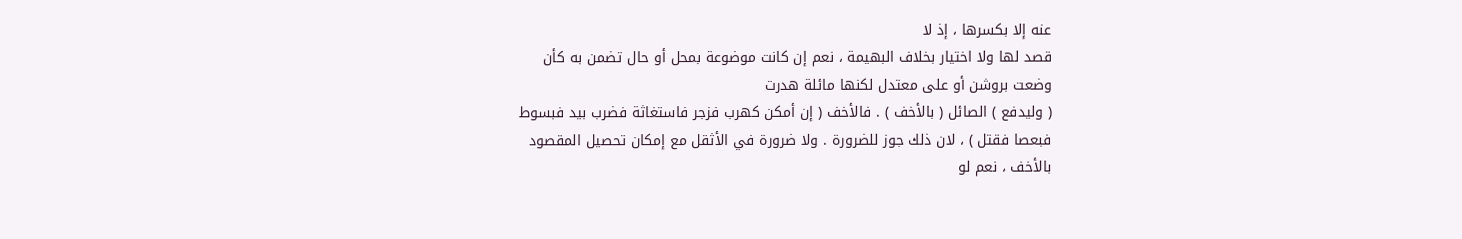عنه إلا بكسرها ، إذ لا
قصد لها ولا اختيار بخلاف البهيمة ، نعم إن كانت موضوعة بمحل أو حال تضمن به كأن
وضعت بروشن أو على معتدل لكنها مائلة هدرت
( وليدفع ) الصائل ( بالأخف ) . فالأخف ( إن أمكن كهرب فزجر فاستغاثة فضرب بيد فبسوط
فبعصا فقتل ) ، لان ذلك جوز للضرورة . ولا ضرورة في الأثقل مع إمكان تحصيل المقصود
بالأخف ، نعم لو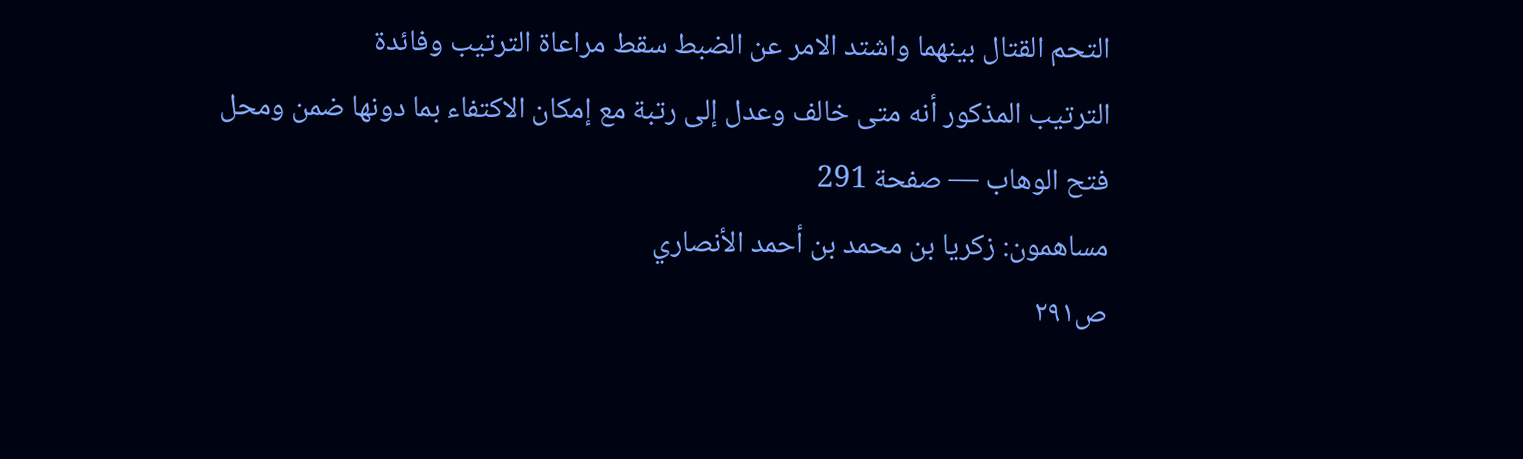التحم القتال بينهما واشتد الامر عن الضبط سقط مراعاة الترتيب وفائدة
الترتيب المذكور أنه متى خالف وعدل إلى رتبة مع إمكان الاكتفاء بما دونها ضمن ومحل
فتح الوهاب — صفحة 291
مساهمون: زكريا بن محمد بن أحمد الأنصاري
ص٢٩١